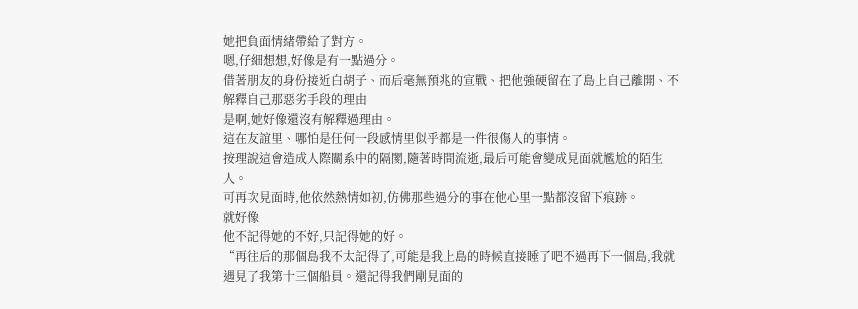她把負面情緒帶給了對方。
嗯,仔細想想,好像是有一點過分。
借著朋友的身份接近白胡子、而后毫無預兆的宣戰、把他強硬留在了島上自己離開、不解釋自己那惡劣手段的理由
是啊,她好像還沒有解釋過理由。
這在友誼里、哪怕是任何一段感情里似乎都是一件很傷人的事情。
按理說這會造成人際關系中的隔閡,隨著時間流逝,最后可能會變成見面就尷尬的陌生人。
可再次見面時,他依然熱情如初,仿佛那些過分的事在他心里一點都沒留下痕跡。
就好像
他不記得她的不好,只記得她的好。
“再往后的那個島我不太記得了,可能是我上島的時候直接睡了吧不過再下一個島,我就遇見了我第十三個船員。還記得我們剛見面的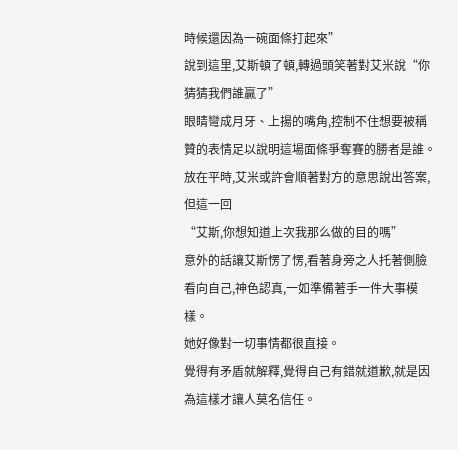時候還因為一碗面條打起來”
說到這里,艾斯頓了頓,轉過頭笑著對艾米說“你猜猜我們誰贏了”
眼睛彎成月牙、上揚的嘴角,控制不住想要被稱贊的表情足以說明這場面條爭奪賽的勝者是誰。
放在平時,艾米或許會順著對方的意思說出答案,但這一回
“艾斯,你想知道上次我那么做的目的嗎”
意外的話讓艾斯愣了愣,看著身旁之人托著側臉看向自己,神色認真,一如準備著手一件大事模樣。
她好像對一切事情都很直接。
覺得有矛盾就解釋,覺得自己有錯就道歉,就是因為這樣才讓人莫名信任。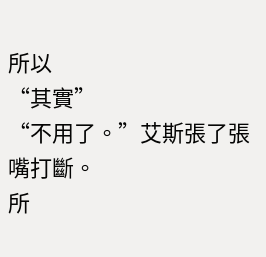所以
“其實”
“不用了。”艾斯張了張嘴打斷。
所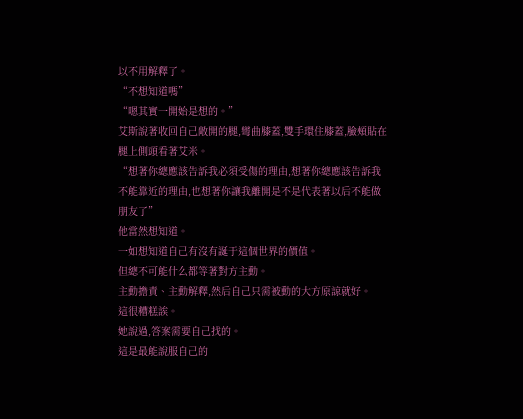以不用解釋了。
“不想知道嗎”
“嗯其實一開始是想的。”
艾斯說著收回自己敞開的腿,彎曲膝蓋,雙手環住膝蓋,臉頰貼在腿上側頭看著艾米。
“想著你總應該告訴我必須受傷的理由,想著你總應該告訴我不能靠近的理由,也想著你讓我離開是不是代表著以后不能做朋友了”
他當然想知道。
一如想知道自己有沒有誕于這個世界的價值。
但總不可能什么都等著對方主動。
主動擔責、主動解釋,然后自己只需被動的大方原諒就好。
這很糟糕誒。
她說過,答案需要自己找的。
這是最能說服自己的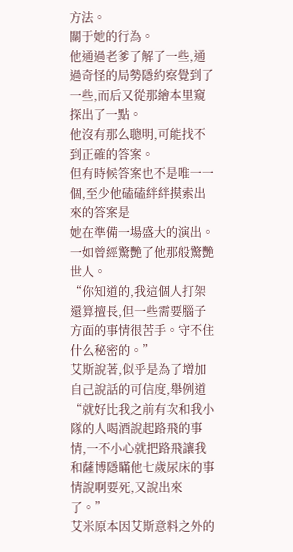方法。
關于她的行為。
他通過老爹了解了一些,通過奇怪的局勢隱約察覺到了一些,而后又從那繪本里窺探出了一點。
他沒有那么聰明,可能找不到正確的答案。
但有時候答案也不是唯一一個,至少他磕磕絆絆摸索出來的答案是
她在準備一場盛大的演出。
一如曾經驚艷了他那般驚艷世人。
“你知道的,我這個人打架還算擅長,但一些需要腦子方面的事情很苦手。守不住什么秘密的。”
艾斯說著,似乎是為了增加自己說話的可信度,舉例道“就好比我之前有次和我小隊的人喝酒說起路飛的事情,一不小心就把路飛讓我和薩博隱瞞他七歲尿床的事情說啊要死,又說出來了。”
艾米原本因艾斯意料之外的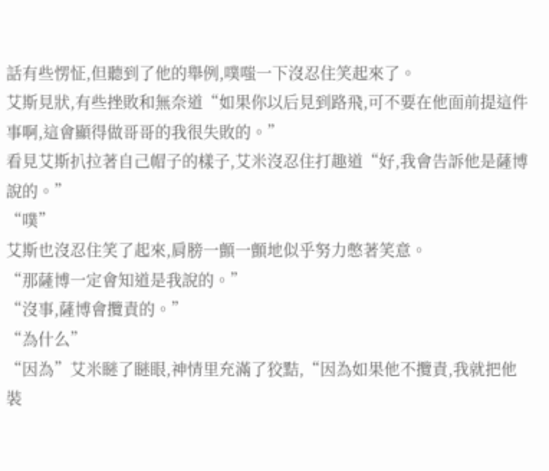話有些愣怔,但聽到了他的舉例,噗嗤一下沒忍住笑起來了。
艾斯見狀,有些挫敗和無奈道“如果你以后見到路飛,可不要在他面前提這件事啊,這會顯得做哥哥的我很失敗的。”
看見艾斯扒拉著自己帽子的樣子,艾米沒忍住打趣道“好,我會告訴他是薩博說的。”
“噗”
艾斯也沒忍住笑了起來,肩膀一顫一顫地似乎努力憋著笑意。
“那薩博一定會知道是我說的。”
“沒事,薩博會攬責的。”
“為什么”
“因為”艾米瞇了瞇眼,神情里充滿了狡黠,“因為如果他不攬責,我就把他裝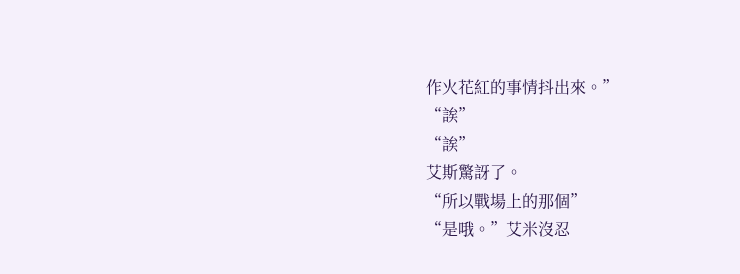作火花紅的事情抖出來。”
“誒”
“誒”
艾斯驚訝了。
“所以戰場上的那個”
“是哦。”艾米沒忍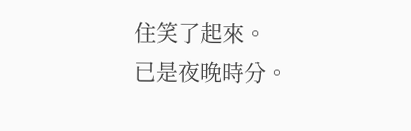住笑了起來。
已是夜晚時分。